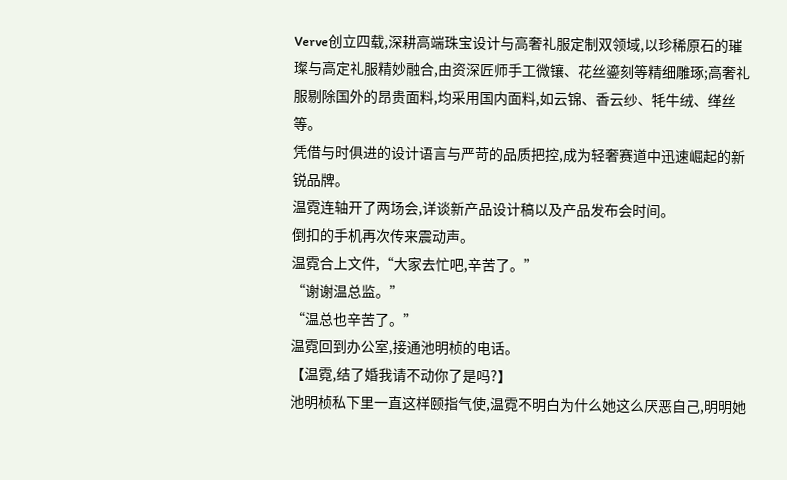Verve创立四载,深耕高端珠宝设计与高奢礼服定制双领域,以珍稀原石的璀璨与高定礼服精妙融合,由资深匠师手工微镶、花丝鎏刻等精细雕琢;高奢礼服剔除国外的昂贵面料,均采用国内面料,如云锦、香云纱、牦牛绒、缂丝等。
凭借与时俱进的设计语言与严苛的品质把控,成为轻奢赛道中迅速崛起的新锐品牌。
温霓连轴开了两场会,详谈新产品设计稿以及产品发布会时间。
倒扣的手机再次传来震动声。
温霓合上文件,“大家去忙吧,辛苦了。”
“谢谢温总监。”
“温总也辛苦了。”
温霓回到办公室,接通池明桢的电话。
【温霓,结了婚我请不动你了是吗?】
池明桢私下里一直这样颐指气使,温霓不明白为什么她这么厌恶自己,明明她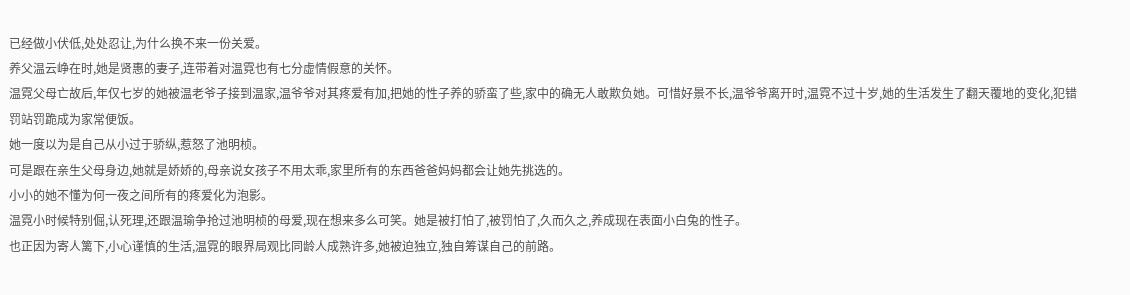已经做小伏低,处处忍让,为什么换不来一份关爱。
养父温云峥在时,她是贤惠的妻子,连带着对温霓也有七分虚情假意的关怀。
温霓父母亡故后,年仅七岁的她被温老爷子接到温家,温爷爷对其疼爱有加,把她的性子养的骄蛮了些,家中的确无人敢欺负她。可惜好景不长,温爷爷离开时,温霓不过十岁,她的生活发生了翻天覆地的变化,犯错罚站罚跪成为家常便饭。
她一度以为是自己从小过于骄纵,惹怒了池明桢。
可是跟在亲生父母身边,她就是娇娇的,母亲说女孩子不用太乖,家里所有的东西爸爸妈妈都会让她先挑选的。
小小的她不懂为何一夜之间所有的疼爱化为泡影。
温霓小时候特别倔,认死理,还跟温瑜争抢过池明桢的母爱,现在想来多么可笑。她是被打怕了,被罚怕了,久而久之,养成现在表面小白兔的性子。
也正因为寄人篱下,小心谨慎的生活,温霓的眼界局观比同龄人成熟许多,她被迫独立,独自筹谋自己的前路。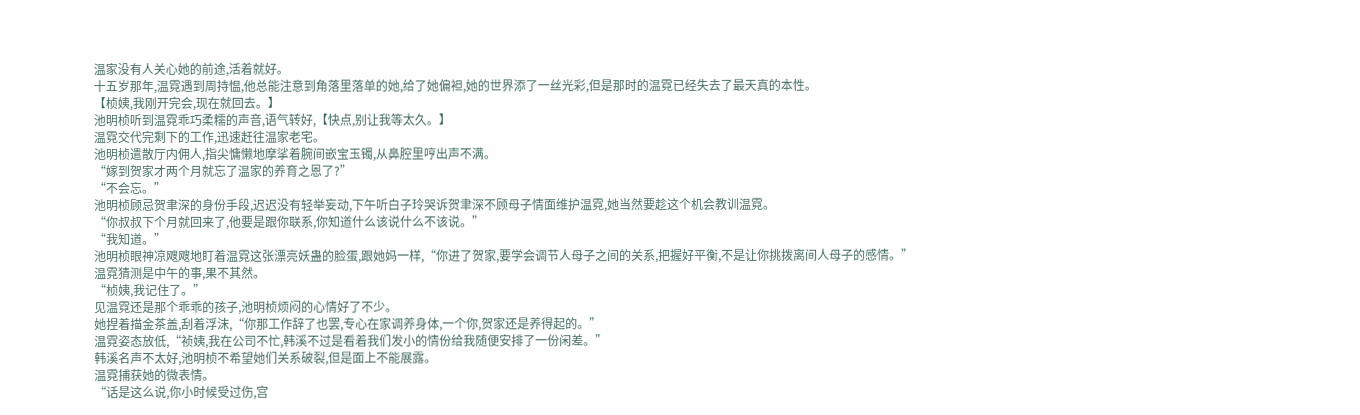温家没有人关心她的前途,活着就好。
十五岁那年,温霓遇到周持愠,他总能注意到角落里落单的她,给了她偏袒,她的世界添了一丝光彩,但是那时的温霓已经失去了最天真的本性。
【桢姨,我刚开完会,现在就回去。】
池明桢听到温霓乖巧柔糯的声音,语气转好,【快点,别让我等太久。】
温霓交代完剩下的工作,迅速赶往温家老宅。
池明桢遣散厅内佣人,指尖慵懒地摩挲着腕间嵌宝玉镯,从鼻腔里哼出声不满。
“嫁到贺家才两个月就忘了温家的养育之恩了?”
“不会忘。”
池明桢顾忌贺聿深的身份手段,迟迟没有轻举妄动,下午听白子玲哭诉贺聿深不顾母子情面维护温霓,她当然要趁这个机会教训温霓。
“你叔叔下个月就回来了,他要是跟你联系,你知道什么该说什么不该说。”
“我知道。”
池明桢眼神凉飕飕地盯着温霓这张漂亮妖蛊的脸蛋,跟她妈一样,“你进了贺家,要学会调节人母子之间的关系,把握好平衡,不是让你挑拨离间人母子的感情。”
温霓猜测是中午的事,果不其然。
“桢姨,我记住了。”
见温霓还是那个乖乖的孩子,池明桢烦闷的心情好了不少。
她捏着描金茶盖,刮着浮沫,“你那工作辞了也罢,专心在家调养身体,一个你,贺家还是养得起的。”
温霓姿态放低,“祯姨,我在公司不忙,韩溪不过是看着我们发小的情份给我随便安排了一份闲差。”
韩溪名声不太好,池明桢不希望她们关系破裂,但是面上不能展露。
温霓捕获她的微表情。
“话是这么说,你小时候受过伤,宫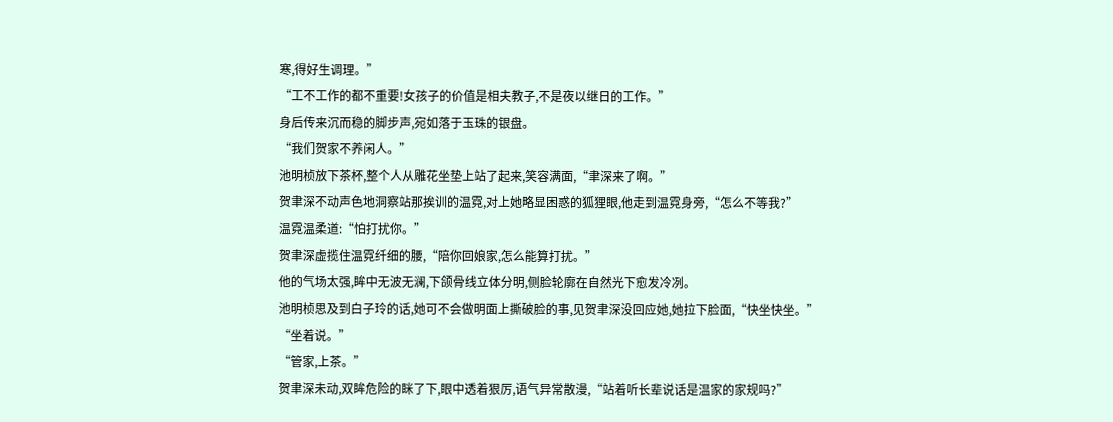寒,得好生调理。”
“工不工作的都不重要!女孩子的价值是相夫教子,不是夜以继日的工作。”
身后传来沉而稳的脚步声,宛如落于玉珠的银盘。
“我们贺家不养闲人。”
池明桢放下茶杯,整个人从雕花坐垫上站了起来,笑容满面,“聿深来了啊。”
贺聿深不动声色地洞察站那挨训的温霓,对上她略显困惑的狐狸眼,他走到温霓身旁,“怎么不等我?”
温霓温柔道:“怕打扰你。”
贺聿深虚揽住温霓纤细的腰,“陪你回娘家,怎么能算打扰。”
他的气场太强,眸中无波无澜,下颌骨线立体分明,侧脸轮廓在自然光下愈发冷冽。
池明桢思及到白子玲的话,她可不会做明面上撕破脸的事,见贺聿深没回应她,她拉下脸面,“快坐快坐。”
“坐着说。”
“管家,上茶。”
贺聿深未动,双眸危险的眯了下,眼中透着狠厉,语气异常散漫,“站着听长辈说话是温家的家规吗?”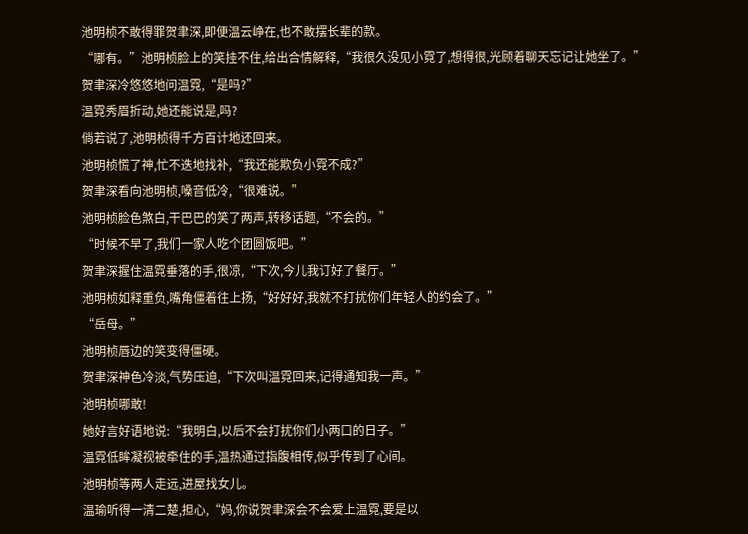池明桢不敢得罪贺聿深,即便温云峥在,也不敢摆长辈的款。
“哪有。”池明桢脸上的笑挂不住,给出合情解释,“我很久没见小霓了,想得很,光顾着聊天忘记让她坐了。”
贺聿深冷悠悠地问温霓,“是吗?”
温霓秀眉折动,她还能说是,吗?
倘若说了,池明桢得千方百计地还回来。
池明桢慌了神,忙不迭地找补,“我还能欺负小霓不成?”
贺聿深看向池明桢,嗓音低冷,“很难说。”
池明桢脸色煞白,干巴巴的笑了两声,转移话题,“不会的。”
“时候不早了,我们一家人吃个团圆饭吧。”
贺聿深握住温霓垂落的手,很凉,“下次,今儿我订好了餐厅。”
池明桢如释重负,嘴角僵着往上扬,“好好好,我就不打扰你们年轻人的约会了。”
“岳母。”
池明桢唇边的笑变得僵硬。
贺聿深神色冷淡,气势压迫,“下次叫温霓回来,记得通知我一声。”
池明桢哪敢!
她好言好语地说:“我明白,以后不会打扰你们小两口的日子。”
温霓低眸凝视被牵住的手,温热通过指腹相传,似乎传到了心间。
池明桢等两人走远,进屋找女儿。
温瑜听得一清二楚,担心,“妈,你说贺聿深会不会爱上温霓,要是以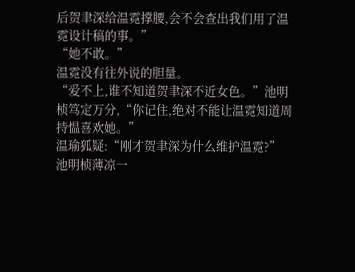后贺聿深给温霓撑腰,会不会查出我们用了温霓设计稿的事。”
“她不敢。”
温霓没有往外说的胆量。
“爱不上,谁不知道贺聿深不近女色。”池明桢笃定万分,“你记住,绝对不能让温霓知道周持愠喜欢她。”
温瑜狐疑:“刚才贺聿深为什么维护温霓?”
池明桢薄凉一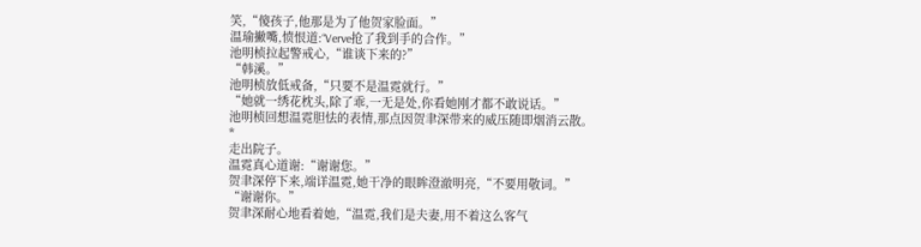笑,“傻孩子,他那是为了他贺家脸面。”
温瑜撇嘴,愤恨道:“Verve抢了我到手的合作。”
池明桢拉起警戒心,“谁谈下来的?”
“韩溪。”
池明桢放低戒备,“只要不是温霓就行。”
“她就一绣花枕头,除了乖,一无是处,你看她刚才都不敢说话。”
池明桢回想温霓胆怯的表情,那点因贺聿深带来的威压随即烟消云散。
*
走出院子。
温霓真心道谢:“谢谢您。”
贺聿深停下来,端详温霓,她干净的眼眸澄澈明亮,“不要用敬词。”
“谢谢你。”
贺聿深耐心地看着她,“温霓,我们是夫妻,用不着这么客气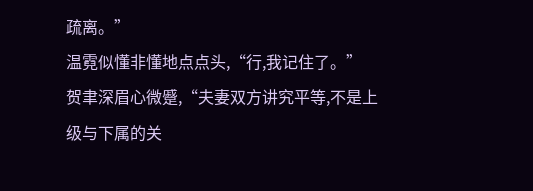疏离。”
温霓似懂非懂地点点头,“行,我记住了。”
贺聿深眉心微蹙,“夫妻双方讲究平等,不是上级与下属的关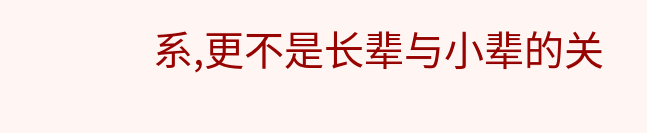系,更不是长辈与小辈的关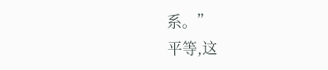系。”
平等,这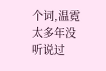个词,温霓太多年没听说过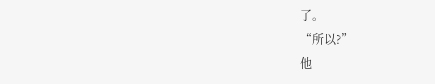了。
“所以?”
他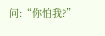问:“你怕我?”